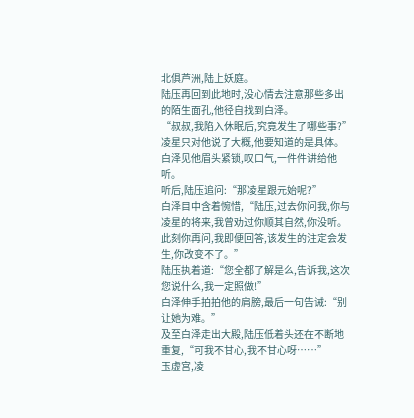北俱芦洲,陆上妖庭。
陆压再回到此地时,没心情去注意那些多出的陌生面孔,他径自找到白泽。
“叔叔,我陷入休眠后,究竟发生了哪些事?”凌星只对他说了大概,他要知道的是具体。
白泽见他眉头紧锁,叹口气,一件件讲给他听。
听后,陆压追问:“那凌星跟元始呢?”
白泽目中含着惋惜,“陆压,过去你问我,你与凌星的将来,我曾劝过你顺其自然,你没听。此刻你再问,我即便回答,该发生的注定会发生,你改变不了。”
陆压执着道:“您全都了解是么,告诉我,这次您说什么,我一定照做!”
白泽伸手拍拍他的肩膀,最后一句告诫:“别让她为难。”
及至白泽走出大殿,陆压低着头还在不断地重复,“可我不甘心,我不甘心呀……”
玉虚宫,凌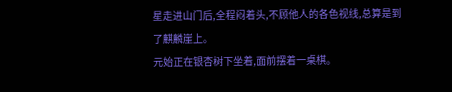星走进山门后,全程闷着头,不顾他人的各色视线,总算是到了麒麟崖上。
元始正在银杏树下坐着,面前摆着一桌棋。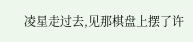凌星走过去,见那棋盘上摆了许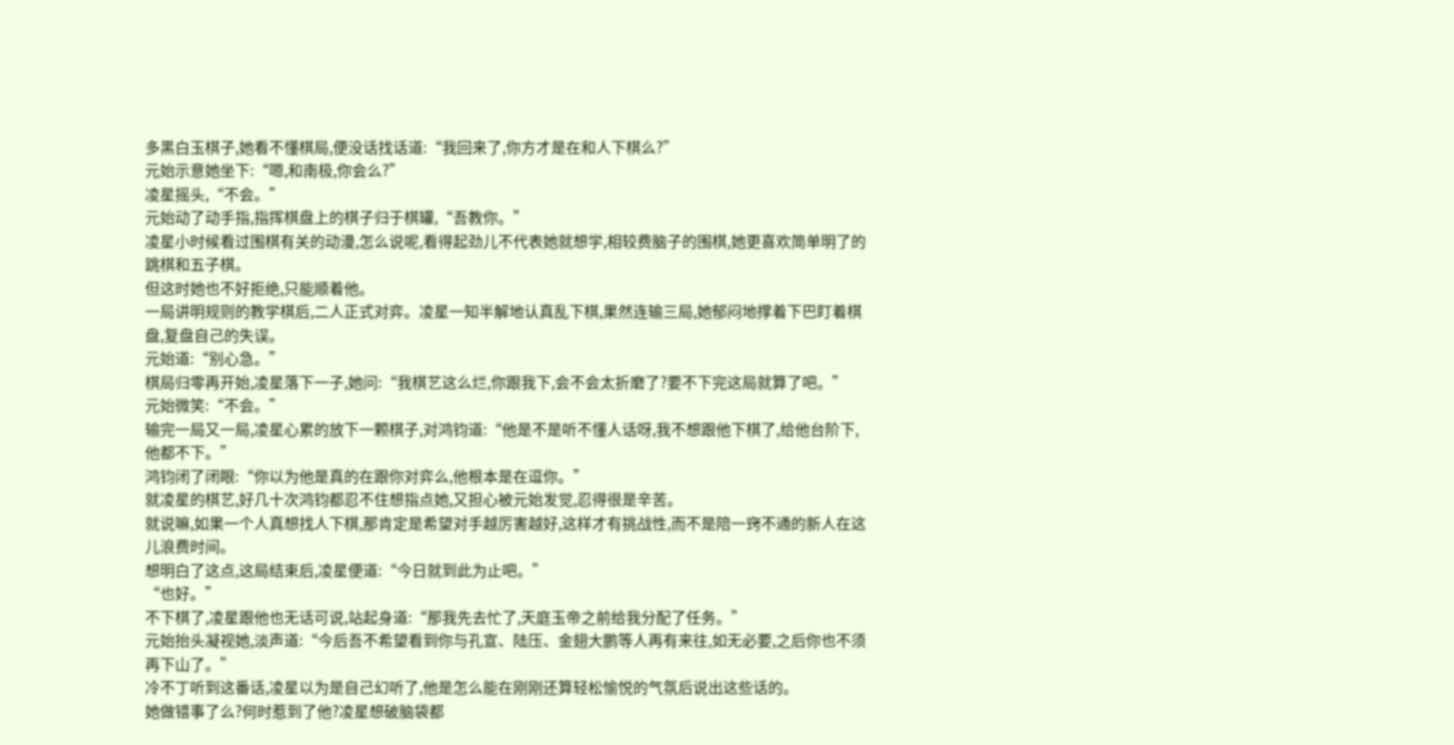多黑白玉棋子,她看不懂棋局,便没话找话道:“我回来了,你方才是在和人下棋么?”
元始示意她坐下:“嗯,和南极,你会么?”
凌星摇头,“不会。”
元始动了动手指,指挥棋盘上的棋子归于棋罐,“吾教你。”
凌星小时候看过围棋有关的动漫,怎么说呢,看得起劲儿不代表她就想学,相较费脑子的围棋,她更喜欢简单明了的跳棋和五子棋。
但这时她也不好拒绝,只能顺着他。
一局讲明规则的教学棋后,二人正式对弈。凌星一知半解地认真乱下棋,果然连输三局,她郁闷地撑着下巴盯着棋盘,复盘自己的失误。
元始道:“别心急。”
棋局归零再开始,凌星落下一子,她问:“我棋艺这么烂,你跟我下,会不会太折磨了?要不下完这局就算了吧。”
元始微笑:“不会。”
输完一局又一局,凌星心累的放下一颗棋子,对鸿钧道:“他是不是听不懂人话呀,我不想跟他下棋了,给他台阶下,他都不下。”
鸿钧闭了闭眼:“你以为他是真的在跟你对弈么,他根本是在逗你。”
就凌星的棋艺,好几十次鸿钧都忍不住想指点她,又担心被元始发觉,忍得很是辛苦。
就说嘛,如果一个人真想找人下棋,那肯定是希望对手越厉害越好,这样才有挑战性,而不是陪一窍不通的新人在这儿浪费时间。
想明白了这点,这局结束后,凌星便道:“今日就到此为止吧。”
“也好。”
不下棋了,凌星跟他也无话可说,站起身道:“那我先去忙了,天庭玉帝之前给我分配了任务。”
元始抬头凝视她,淡声道:“今后吾不希望看到你与孔宣、陆压、金翅大鹏等人再有来往,如无必要,之后你也不须再下山了。”
冷不丁听到这番话,凌星以为是自己幻听了,他是怎么能在刚刚还算轻松愉悦的气氛后说出这些话的。
她做错事了么?何时惹到了他?凌星想破脑袋都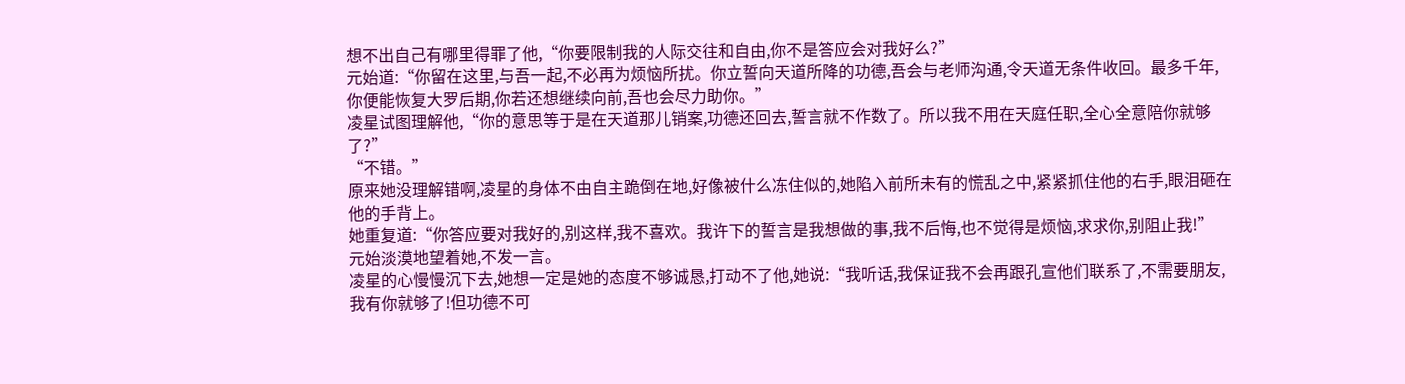想不出自己有哪里得罪了他,“你要限制我的人际交往和自由,你不是答应会对我好么?”
元始道:“你留在这里,与吾一起,不必再为烦恼所扰。你立誓向天道所降的功德,吾会与老师沟通,令天道无条件收回。最多千年,你便能恢复大罗后期,你若还想继续向前,吾也会尽力助你。”
凌星试图理解他,“你的意思等于是在天道那儿销案,功德还回去,誓言就不作数了。所以我不用在天庭任职,全心全意陪你就够了?”
“不错。”
原来她没理解错啊,凌星的身体不由自主跪倒在地,好像被什么冻住似的,她陷入前所未有的慌乱之中,紧紧抓住他的右手,眼泪砸在他的手背上。
她重复道:“你答应要对我好的,别这样,我不喜欢。我许下的誓言是我想做的事,我不后悔,也不觉得是烦恼,求求你,别阻止我!”
元始淡漠地望着她,不发一言。
凌星的心慢慢沉下去,她想一定是她的态度不够诚恳,打动不了他,她说:“我听话,我保证我不会再跟孔宣他们联系了,不需要朋友,我有你就够了!但功德不可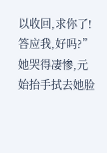以收回,求你了!答应我,好吗?”
她哭得凄惨,元始抬手拭去她脸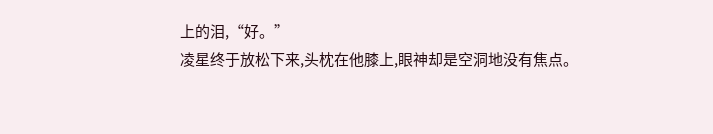上的泪,“好。”
凌星终于放松下来,头枕在他膝上,眼神却是空洞地没有焦点。